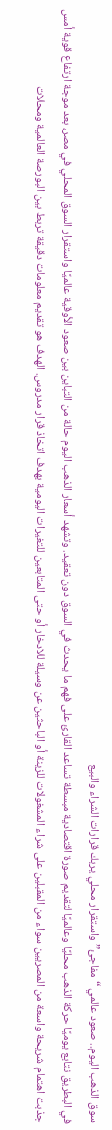سوق الذهب اليوم.. صعود عالمي “مفاجئ” واستقرار محلي يربك قرارات الشراء والبيع
في البطريق نتابع يوميًا حركة الذهب محليًا وعالميًا لتقديم صورة اقتصادية مبسطة تساعد القارئ على فهم ما يحدث في السوق دون تعقيد. وتشهد أسعار الذهب اليوم حالة من التباين بين صعود الأوقية عالميًا واستقرار السوق المحلي في مصر، بعد موجة ارتفاع قوية أمس جذبت اهتمام شريحة واسعة من المصريين سواء من المقبلين على شراء المشغولات للزينة أو الباحثين عن وسيلة للادخار أو حتى المتابعين للتغيرات اليومية بهدف اتخاذ قرار مدروس. الهدف هو تقديم معلومات دقيقة تربط بين البورصة العالمية ومحلات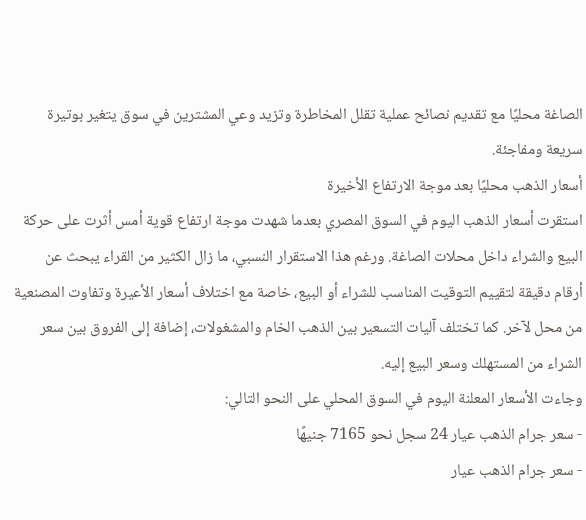الصاغة محليًا مع تقديم نصائح عملية تقلل المخاطرة وتزيد وعي المشترين في سوق يتغير بوتيرة سريعة ومفاجئة.
أسعار الذهب محليًا بعد موجة الارتفاع الأخيرة
استقرت أسعار الذهب اليوم في السوق المصري بعدما شهدت موجة ارتفاع قوية أمس أثرت على حركة البيع والشراء داخل محلات الصاغة. ورغم هذا الاستقرار النسبي، ما زال الكثير من القراء يبحث عن أرقام دقيقة لتقييم التوقيت المناسب للشراء أو البيع، خاصة مع اختلاف أسعار الأعيرة وتفاوت المصنعية من محل لآخر. كما تختلف آليات التسعير بين الذهب الخام والمشغولات، إضافة إلى الفروق بين سعر الشراء من المستهلك وسعر البيع إليه.
وجاءت الأسعار المعلنة اليوم في السوق المحلي على النحو التالي:
- سعر جرام الذهب عيار 24 سجل نحو 7165 جنيهًا
- سعر جرام الذهب عيار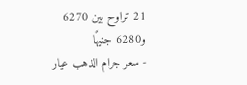21 تراوح بين 6270 و6280 جنيهًا
- سعر جرام الذهب عيار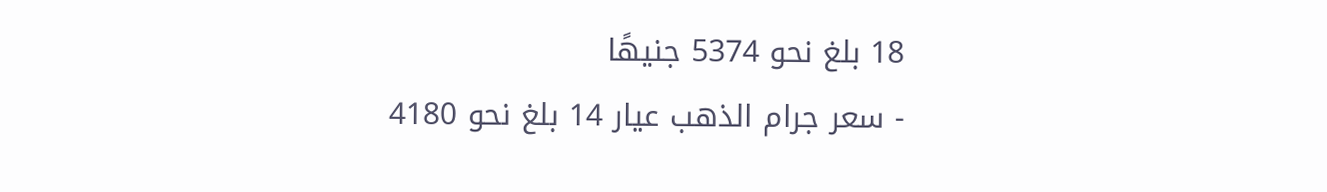18 بلغ نحو 5374 جنيهًا
- سعر جرام الذهب عيار 14 بلغ نحو 4180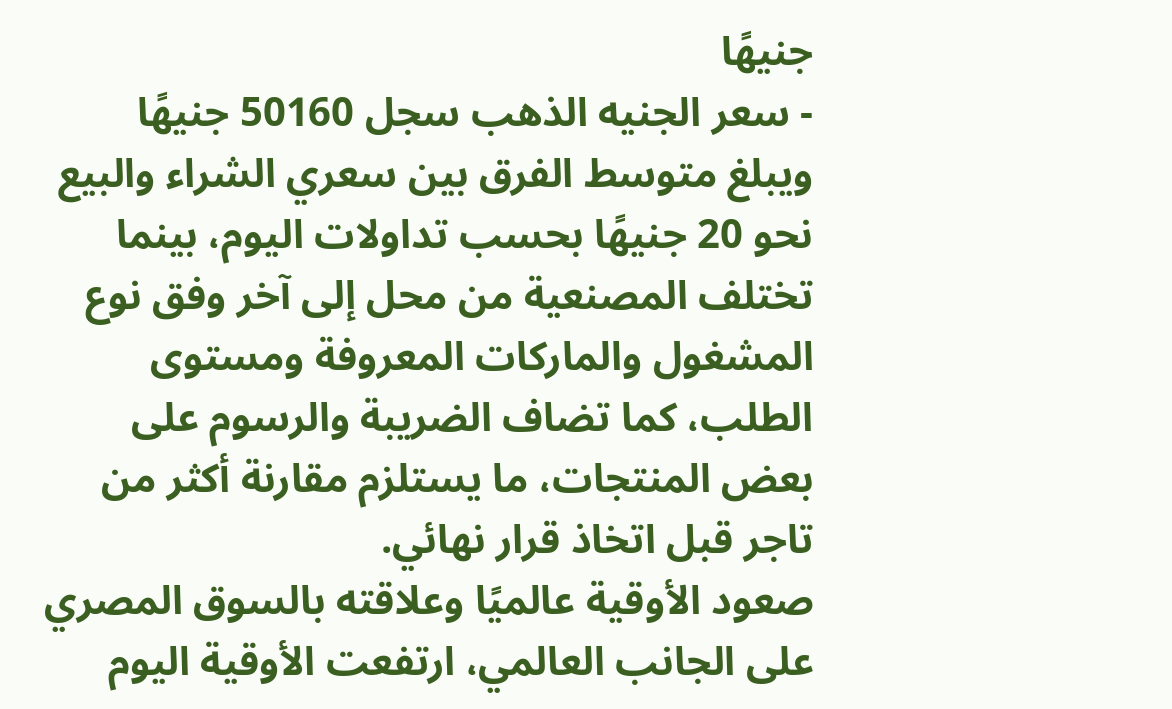جنيهًا
- سعر الجنيه الذهب سجل 50160 جنيهًا
ويبلغ متوسط الفرق بين سعري الشراء والبيع نحو 20 جنيهًا بحسب تداولات اليوم، بينما تختلف المصنعية من محل إلى آخر وفق نوع المشغول والماركات المعروفة ومستوى الطلب، كما تضاف الضريبة والرسوم على بعض المنتجات، ما يستلزم مقارنة أكثر من تاجر قبل اتخاذ قرار نهائي.
صعود الأوقية عالميًا وعلاقته بالسوق المصري
على الجانب العالمي، ارتفعت الأوقية اليوم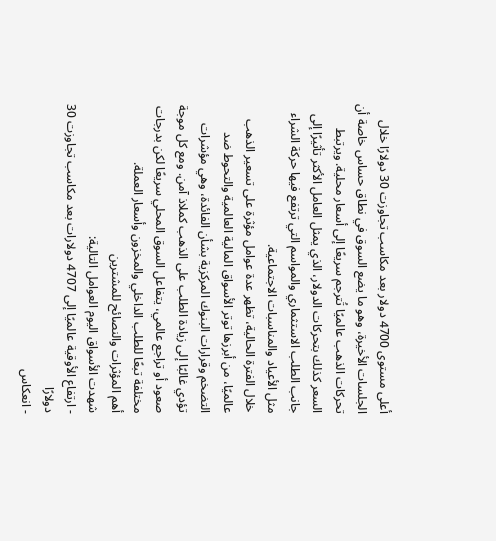أعلى مستوى 4700 دولار بعد مكاسب تجاوزت 30 دولارًا خلال الجلسات الأخيرة، وهو ما يضع السوق في نطاق حساس خاصة أن تحركات الذهب عالميًا تُترجم سريعًا إلى أسعار محلية. ويرتبط السعر كذلك بتحركات الدولار، الذي يمثل العامل الأكثر تأثيرًا إلى جانب الطلب الاستثماري والمواسم التي ترتفع فيها حركة الشراء مثل الأعياد والمناسبات الاجتماعية.
خلال الفترة الحالية، تظهر عدة عوامل مؤثرة على تسعير الذهب عالميًا، من أبرزها توتر الأسواق المالية العالمية والتحوط ضد التضخم وقرارات البنوك المركزية بشأن الفائدة، وهي مؤشرات تؤدي غالبًا إلى زيادة الطلب على الذهب كملاذ آمن. ومع كل موجة صعود أو تراجع عالمي، يتفاعل السوق المحلي سريعًا لكن بدرجات مختلفة تبعًا للطلب الداخلي والمخزون وأسعار العملة.
أهم المؤثرات والنصائح للمشترين
شهدت الأسواق اليوم العوامل التالية:
- ارتفاع الأوقية عالميًا إلى 4707 دولارات بعد مكاسب تجاوزت 30 دولارًا
- انعكاس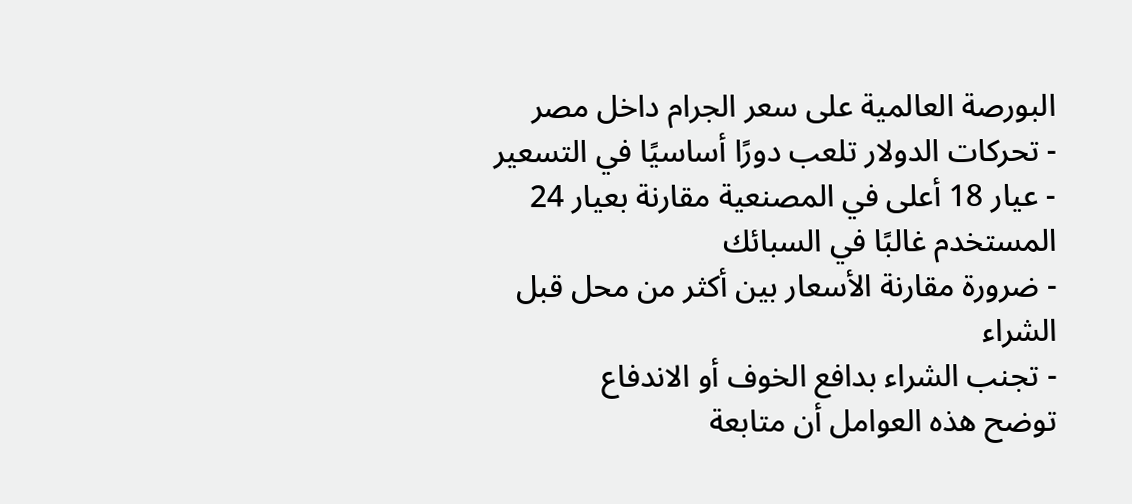البورصة العالمية على سعر الجرام داخل مصر
- تحركات الدولار تلعب دورًا أساسيًا في التسعير
- عيار 18 أعلى في المصنعية مقارنة بعيار 24 المستخدم غالبًا في السبائك
- ضرورة مقارنة الأسعار بين أكثر من محل قبل الشراء
- تجنب الشراء بدافع الخوف أو الاندفاع
توضح هذه العوامل أن متابعة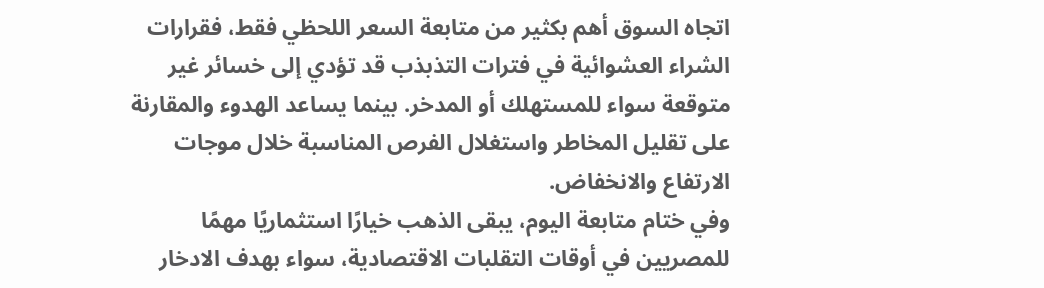اتجاه السوق أهم بكثير من متابعة السعر اللحظي فقط، فقرارات الشراء العشوائية في فترات التذبذب قد تؤدي إلى خسائر غير متوقعة سواء للمستهلك أو المدخر. بينما يساعد الهدوء والمقارنة على تقليل المخاطر واستغلال الفرص المناسبة خلال موجات الارتفاع والانخفاض.
وفي ختام متابعة اليوم، يبقى الذهب خيارًا استثماريًا مهمًا للمصريين في أوقات التقلبات الاقتصادية، سواء بهدف الادخار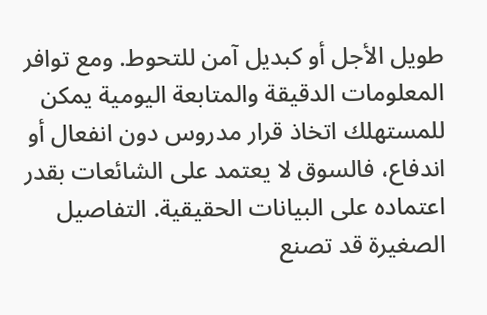طويل الأجل أو كبديل آمن للتحوط. ومع توافر المعلومات الدقيقة والمتابعة اليومية يمكن للمستهلك اتخاذ قرار مدروس دون انفعال أو اندفاع، فالسوق لا يعتمد على الشائعات بقدر اعتماده على البيانات الحقيقية. التفاصيل الصغيرة قد تصنع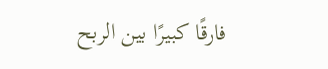فارقًا كبيرًا بين الربح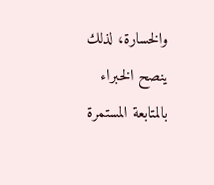والخسارة، لذلك ينصح الخبراء بالمتابعة المستمرة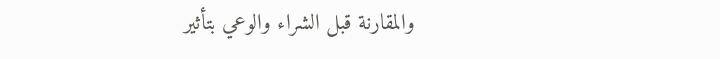والمقارنة قبل الشراء والوعي بتأثير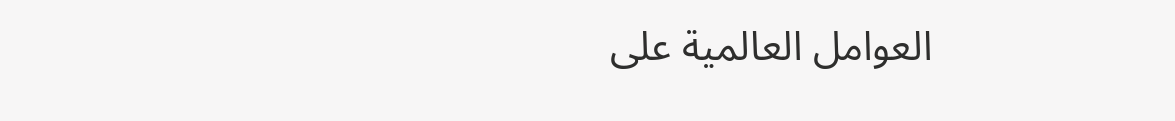العوامل العالمية على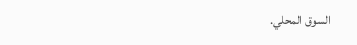السوق المحلي.